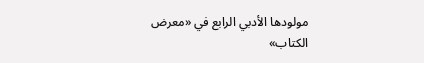مولودها الأدبي الرابع في «معرض الكتاب»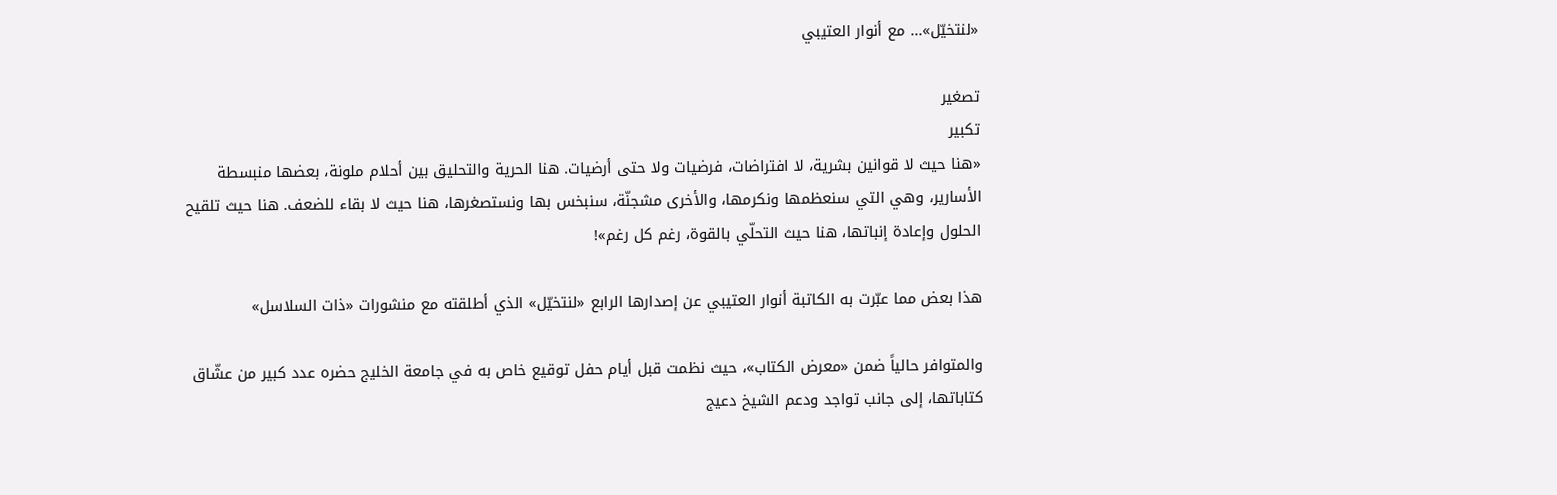«لنتخيّل»... مع أنوار العتيبي

تصغير
تكبير
«هنا حيث لا قوانين بشرية، لا افتراضات، فرضيات ولا حتى أرضيات. هنا الحرية والتحليق بين أحلام ملونة، بعضها منبسطة الأسارير، وهي التي سنعظمها ونكرمها، والأخرى مشجنّة، سنبخس بها ونستصغرها، هنا حيث لا بقاء للضعف. هنا حيث تلقيح الحلول وإعادة إنباتها، هنا حيث التحلّي بالقوة، رغم كل رغم»!

هذا بعض مما عبّرت به الكاتبة أنوار العتيبي عن إصدارها الرابع «لنتخيّل» الذي أطلقته مع منشورات «ذات السلاسل»

والمتوافر حالياً ضمن «معرض الكتاب»، حيث نظمت قبل أيام حفل توقيع خاص به في جامعة الخليج حضره عدد كبير من عشّاق كتاباتها، إلى جانب تواجد ودعم الشيخ دعيج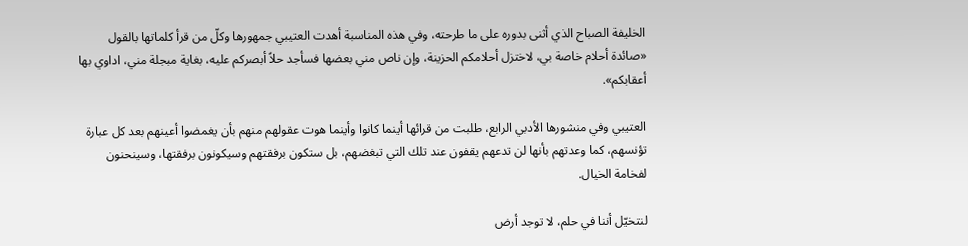الخليفة الصباح الذي أثنى بدوره على ما طرحته، وفي هذه المناسبة أهدت العتيبي جمهورها وكلّ من قرأ كلماتها بالقول «صائدة أحلام خاصة بي، لاختزل أحلامكم الحزينة، وإن ناص مني بعضها فسأجد حلاً أبصركم عليه، بغاية مبجلة مني، اداوي بها أعقابكم».

العتيبي وفي منشورها الأدبي الرابع، طلبت من قرائها أينما كانوا وأينما هوت عقولهم منهم بأن يغمضوا أعينهم بعد كل عبارة تؤنسهم، كما وعدتهم بأنها لن تدعهم يقفون عند تلك التي تبغضهم، بل ستكون برفقتهم وسيكونون برفقتها، وسينحنون لفخامة الخيال.

لنتخيّل أننا في حلم، لا توجد أرض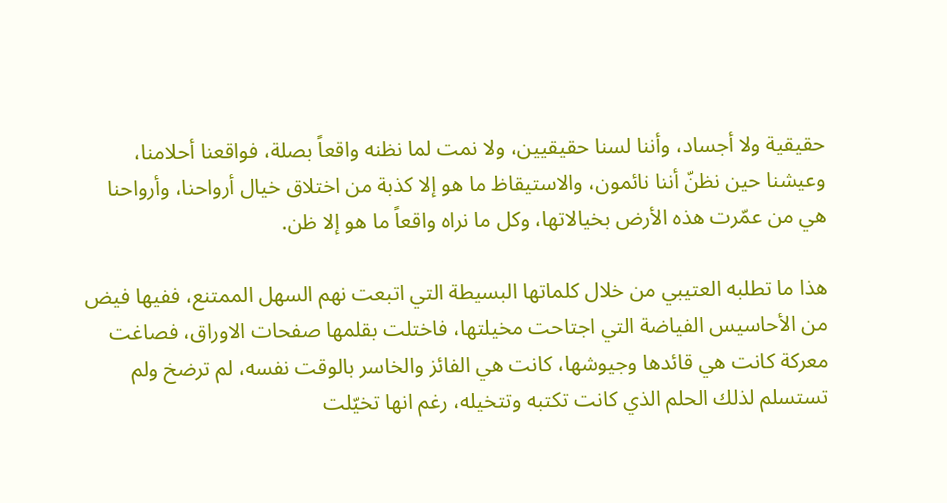حقيقية ولا أجساد، وأننا لسنا حقيقيين، ولا نمت لما نظنه واقعاً بصلة، فواقعنا أحلامنا، وعيشنا حين نظنّ أننا نائمون، والاستيقاظ ما هو إلا كذبة من اختلاق خيال أرواحنا، وأرواحنا هي من عمّرت هذه الأرض بخيالاتها، وكل ما نراه واقعاً ما هو إلا ظن.

هذا ما تطلبه العتيبي من خلال كلماتها البسيطة التي اتبعت نهم السهل الممتنع، ففيها فيض من الأحاسيس الفياضة التي اجتاحت مخيلتها، فاختلت بقلمها صفحات الاوراق، فصاغت معركة كانت هي قائدها وجيوشها، كانت هي الفائز والخاسر بالوقت نفسه، لم ترضخ ولم تستسلم لذلك الحلم الذي كانت تكتبه وتتخيله، رغم انها تخيّلت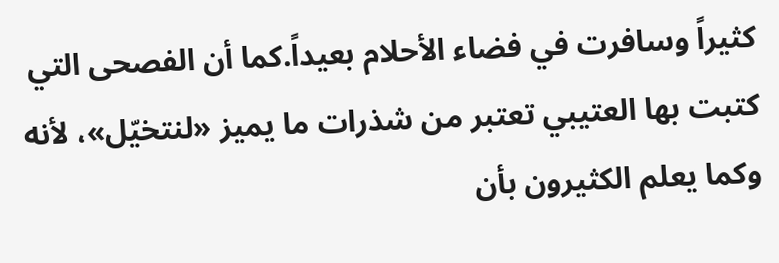كثيراً وسافرت في فضاء الأحلام بعيداً.كما أن الفصحى التي كتبت بها العتيبي تعتبر من شذرات ما يميز «لنتخيّل»، لأنه وكما يعلم الكثيرون بأن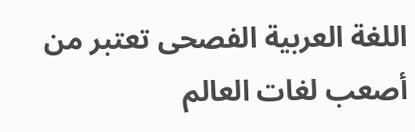اللغة العربية الفصحى تعتبر من أصعب لغات العالم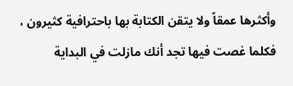وأكثرها عمقاً ولا يتقن الكتابة بها باحترافية كثيرون ، فكلما غصت فيها تجد أنك مازلت في البداية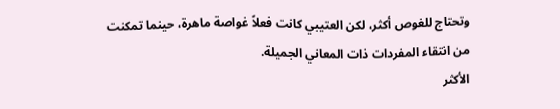وتحتاج للغوص أكثر، لكن العتيبي كانت فعلاً غواصة ماهرة، حينما تمكنت من انتقاء المفردات ذات المعاني الجميلة.
الأكثر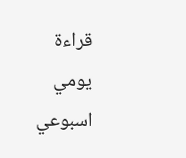قراءة
يومي
اسبوعي